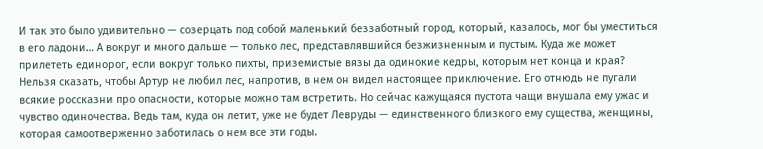И так это было удивительно — созерцать под собой маленький беззаботный город, который, казалось, мог бы уместиться в его ладони… А вокруг и много дальше — только лес, представлявшийся безжизненным и пустым. Куда же может прилететь единорог, если вокруг только пихты, приземистые вязы да одинокие кедры, которым нет конца и края? Нельзя сказать, чтобы Артур не любил лес, напротив, в нем он видел настоящее приключение. Его отнюдь не пугали всякие россказни про опасности, которые можно там встретить. Но сейчас кажущаяся пустота чащи внушала ему ужас и чувство одиночества. Ведь там, куда он летит, уже не будет Левруды — единственного близкого ему существа, женщины, которая самоотверженно заботилась о нем все эти годы.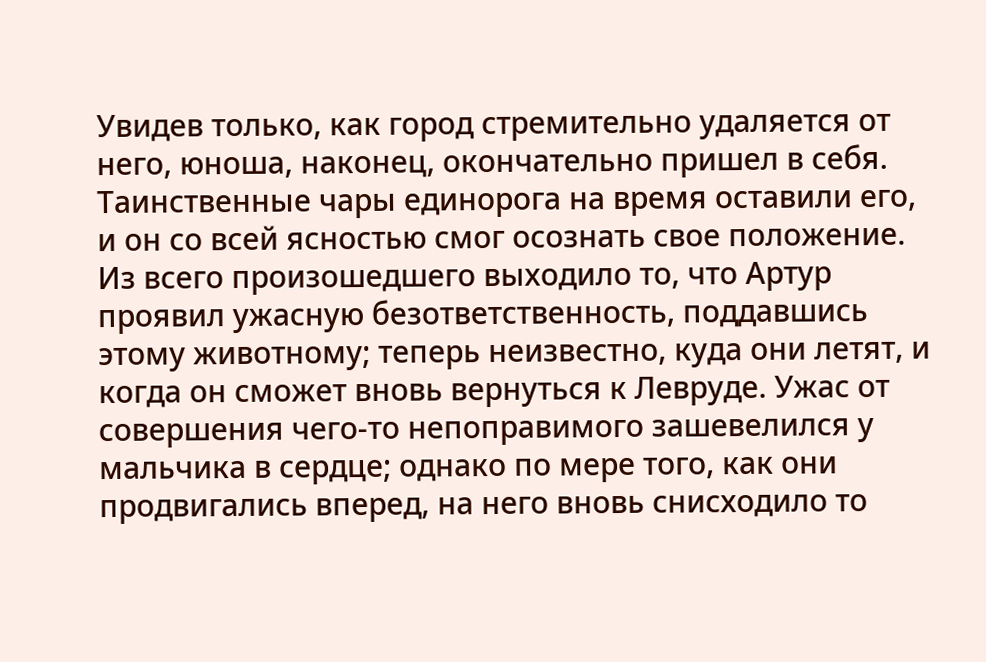Увидев только, как город стремительно удаляется от него, юноша, наконец, окончательно пришел в себя. Таинственные чары единорога на время оставили его, и он со всей ясностью смог осознать свое положение. Из всего произошедшего выходило то, что Артур проявил ужасную безответственность, поддавшись этому животному; теперь неизвестно, куда они летят, и когда он сможет вновь вернуться к Левруде. Ужас от совершения чего-то непоправимого зашевелился у мальчика в сердце; однако по мере того, как они продвигались вперед, на него вновь снисходило то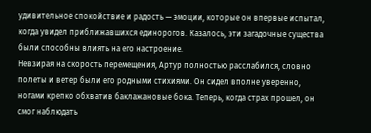удивительное спокойствие и радость — эмоции, которые он впервые испытал, когда увидел приближавшихся единорогов. Казалось, эти загадочные существа были способны влиять на его настроение.
Невзирая на скорость перемещения, Артур полностью расслабился, словно полеты и ветер были его родными стихиями. Он сидел вполне уверенно, ногами крепко обхватив баклажановые бока. Теперь, когда страх прошел, он смог наблюдать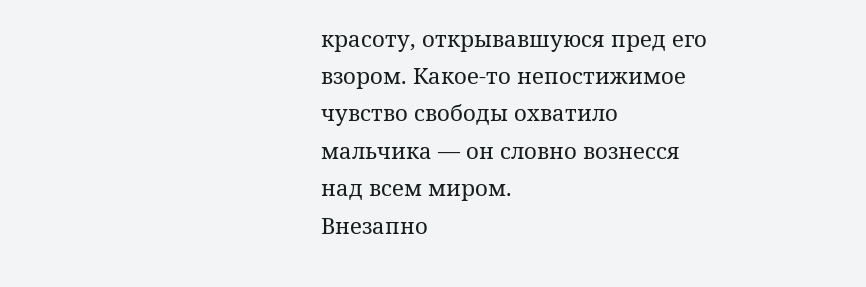красоту, открывавшуюся пред его взором. Какое-то непостижимое чувство свободы охватило мальчика — он словно вознесся над всем миром.
Внезапно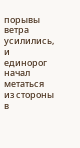порывы ветра усилились, и единорог начал метаться из стороны в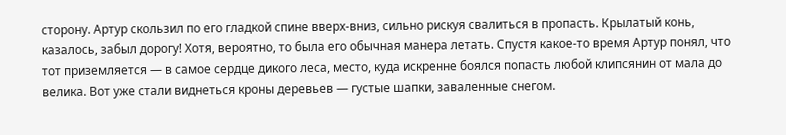сторону. Артур скользил по его гладкой спине вверх-вниз, сильно рискуя свалиться в пропасть. Крылатый конь, казалось, забыл дорогу! Хотя, вероятно, то была его обычная манера летать. Спустя какое-то время Артур понял, что тот приземляется — в самое сердце дикого леса, место, куда искренне боялся попасть любой клипсянин от мала до велика. Вот уже стали виднеться кроны деревьев — густые шапки, заваленные снегом.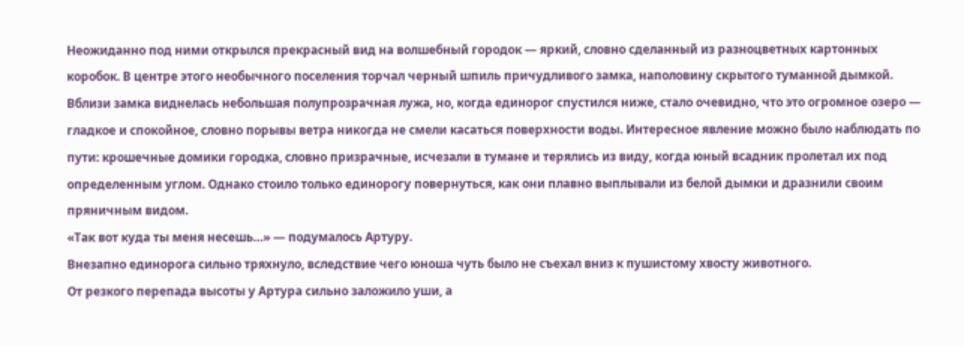Неожиданно под ними открылся прекрасный вид на волшебный городок — яркий, словно сделанный из разноцветных картонных коробок. В центре этого необычного поселения торчал черный шпиль причудливого замка, наполовину скрытого туманной дымкой. Вблизи замка виднелась небольшая полупрозрачная лужа, но, когда единорог спустился ниже, стало очевидно, что это огромное озеро — гладкое и спокойное, словно порывы ветра никогда не смели касаться поверхности воды. Интересное явление можно было наблюдать по пути: крошечные домики городка, словно призрачные, исчезали в тумане и терялись из виду, когда юный всадник пролетал их под определенным углом. Однако стоило только единорогу повернуться, как они плавно выплывали из белой дымки и дразнили своим пряничным видом.
«Так вот куда ты меня несешь…» — подумалось Артуру.
Внезапно единорога сильно тряхнуло, вследствие чего юноша чуть было не съехал вниз к пушистому хвосту животного.
От резкого перепада высоты у Артура сильно заложило уши, а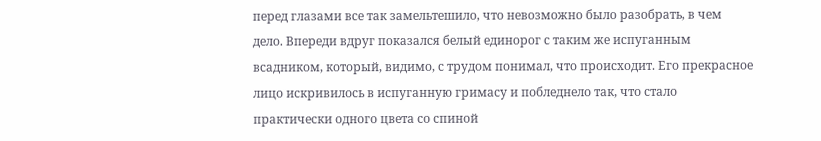перед глазами все так замельтешило, что невозможно было разобрать, в чем дело. Впереди вдруг показался белый единорог с таким же испуганным всадником, который, видимо, с трудом понимал, что происходит. Его прекрасное лицо искривилось в испуганную гримасу и побледнело так, что стало практически одного цвета со спиной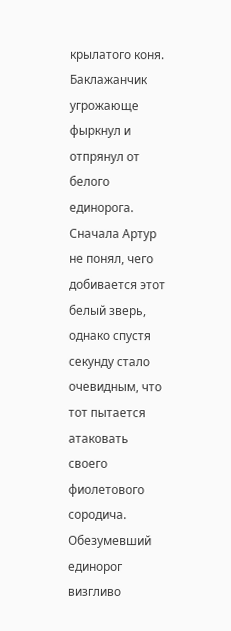крылатого коня. Баклажанчик угрожающе фыркнул и отпрянул от белого единорога. Сначала Артур не понял, чего добивается этот белый зверь, однако спустя секунду стало очевидным, что тот пытается атаковать своего фиолетового сородича.
Обезумевший единорог визгливо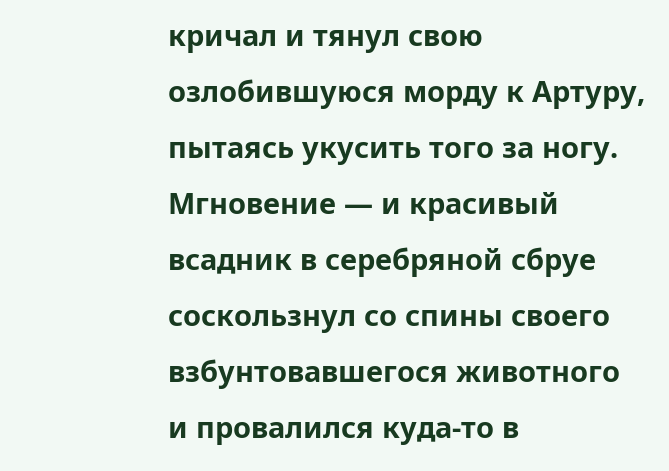кричал и тянул свою озлобившуюся морду к Артуру, пытаясь укусить того за ногу. Мгновение — и красивый всадник в серебряной сбруе соскользнул со спины своего взбунтовавшегося животного и провалился куда-то в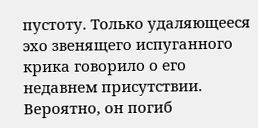пустоту. Только удаляющееся эхо звенящего испуганного крика говорило о его недавнем присутствии. Вероятно, он погиб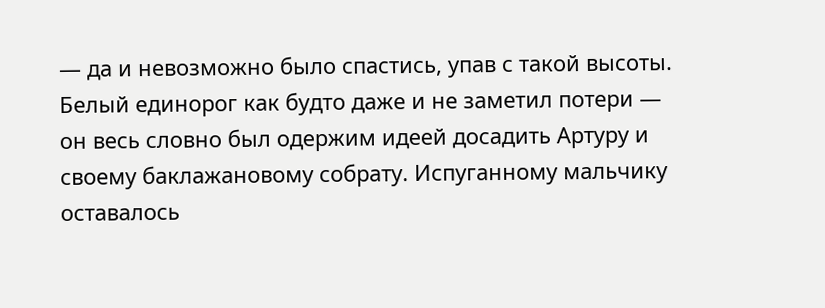— да и невозможно было спастись, упав с такой высоты. Белый единорог как будто даже и не заметил потери — он весь словно был одержим идеей досадить Артуру и своему баклажановому собрату. Испуганному мальчику оставалось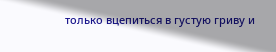только вцепиться в густую гриву и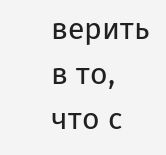верить в то, что с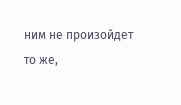ним не произойдет то же,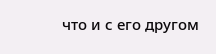что и с его другом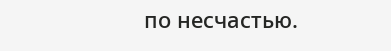по несчастью.